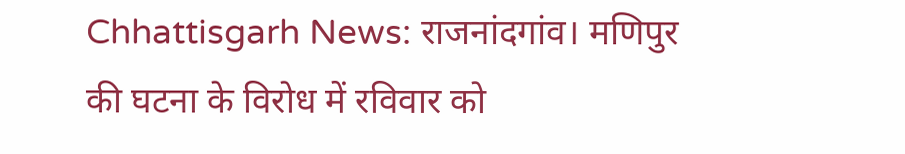Chhattisgarh News: राजनांदगांव। मणिपुर की घटना के विरोध में रविवार को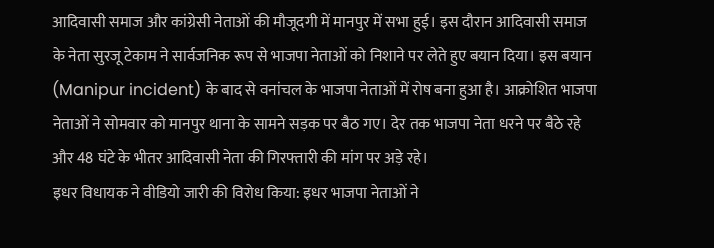आदिवासी समाज और कांग्रेसी नेताओं की मौजूदगी में मानपुर में सभा हुई। इस दौरान आदिवासी समाज के नेता सुरजू टेकाम ने सार्वजनिक रूप से भाजपा नेताओं को निशाने पर लेते हुए बयान दिया। इस बयान (Manipur incident) के बाद से वनांचल के भाजपा नेताओं में रोष बना हुआ है। आक्रोशित भाजपा नेताओं ने सोमवार को मानपुर थाना के सामने सड़क पर बैठ गए। देर तक भाजपा नेता धरने पर बैठे रहे और 48 घंटे के भीतर आदिवासी नेता की गिरफ्तारी की मांग पर अड़े रहे।
इधर विधायक ने वीडियो जारी की विरोध किया: इधर भाजपा नेताओं ने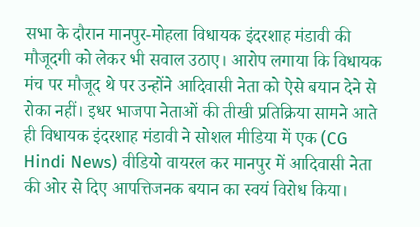सभा के दौरान मानपुर-मोहला विधायक इंदरशाह मंडावी की मौजूदगी को लेकर भी सवाल उठाए। आरोप लगाया कि विधायक मंच पर मौजूद थे पर उन्होंने आदिवासी नेता को ऐसे बयान देने से रोका नहीं। इधर भाजपा नेताओं की तीखी प्रतिक्रिया सामने आते ही विधायक इंदरशाह मंडावी ने सोशल मीडिया में एक (CG Hindi News) वीडियो वायरल कर मानपुर में आदिवासी नेता की ओर से दिए आपत्तिजनक बयान का स्वयं विरोध किया।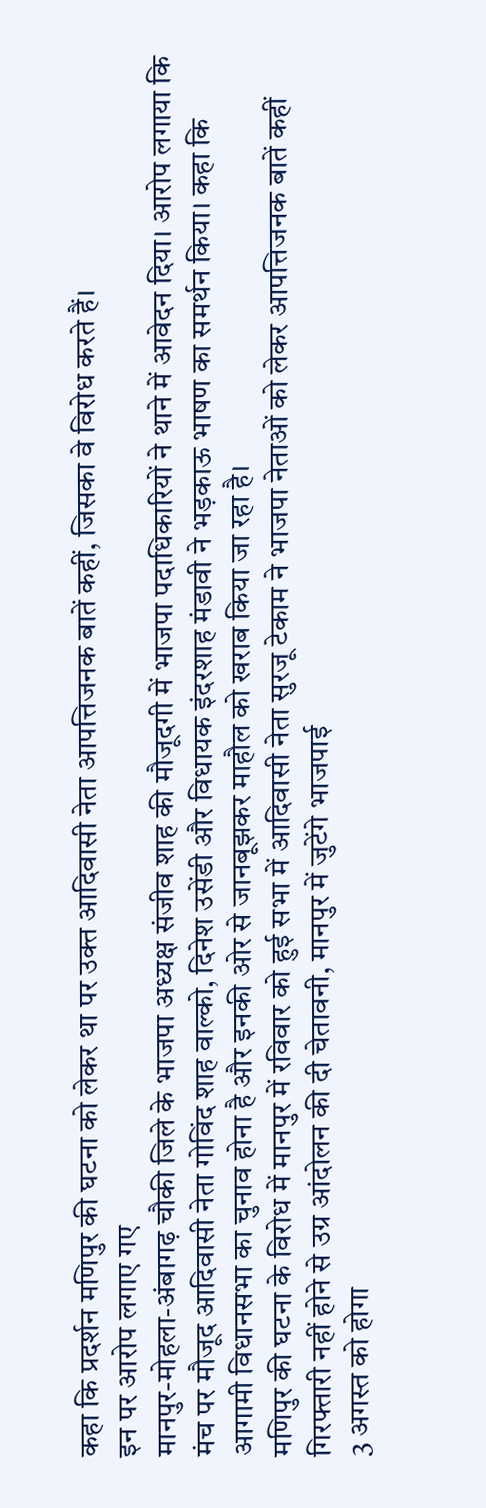कहा कि प्रदर्शन मणिपुर की घटना को लेकर था पर उक्त आदिवासी नेता आपत्तिजनक बातें कहीं, जिसका वे विरोध करते हैं।
इन पर आरोप लगाए गए
मानपुर-मोहला-अंबागढ़ चौकी जिले के भाजपा अध्यक्ष संजीव शाह की मौजूदगी में भाजपा पदाधिकारियों ने थाने में आवेदन दिया। आरोप लगाया कि मंच पर मौजूद आदिवासी नेता गोविंद शाह वाल्को, दिनेश उसेंडी और विधायक इंदरशाह मंडावी ने भड़काऊ भाषण का समर्थन किया। कहा कि आगामी विधानसभा का चुनाव होना है और इनकी ओर से जानबूझकर माहौल को खराब किया जा रहा है।
मणिपुर की घटना के विरोध में मानपुर में रविवार को हुई सभा में आदिवासी नेता सुरजू टेकाम ने भाजपा नेताओं को लेकर आपत्तिजनक बातें कहीं
गिरफ्तारी नहीं होने से उग्र आंदोलन की दी चेतावनी, मानपुर में जुटेंगे भाजपाई
3 अगस्त को होगा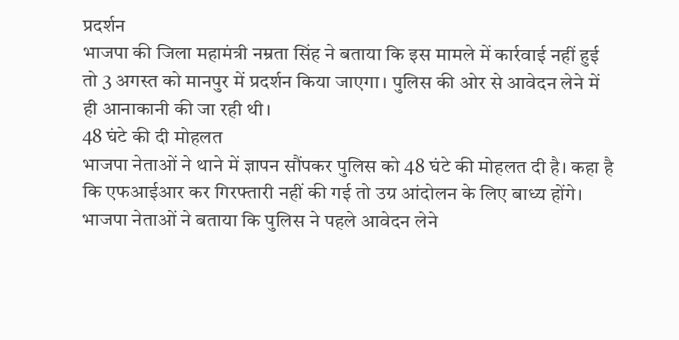प्रदर्शन
भाजपा की जिला महामंत्री नम्रता सिंह ने बताया कि इस मामले में कार्रवाई नहीं हुई तो 3 अगस्त को मानपुर में प्रदर्शन किया जाएगा। पुलिस की ओर से आवेदन लेने में ही आनाकानी की जा रही थी।
48 घंटे की दी मोहलत
भाजपा नेताओं ने थाने में ज्ञापन सौंपकर पुलिस को 48 घंटे की मोहलत दी है। कहा है कि एफआईआर कर गिरफ्तारी नहीं की गई तो उग्र आंदोलन के लिए बाध्य होंगे। भाजपा नेताओं ने बताया कि पुलिस ने पहले आवेदन लेने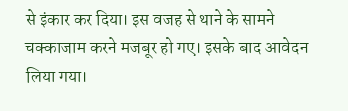से इंकार कर दिया। इस वजह से थाने के सामने चक्काजाम करने मजबूर हो गए। इसके बाद आवेदन लिया गया।